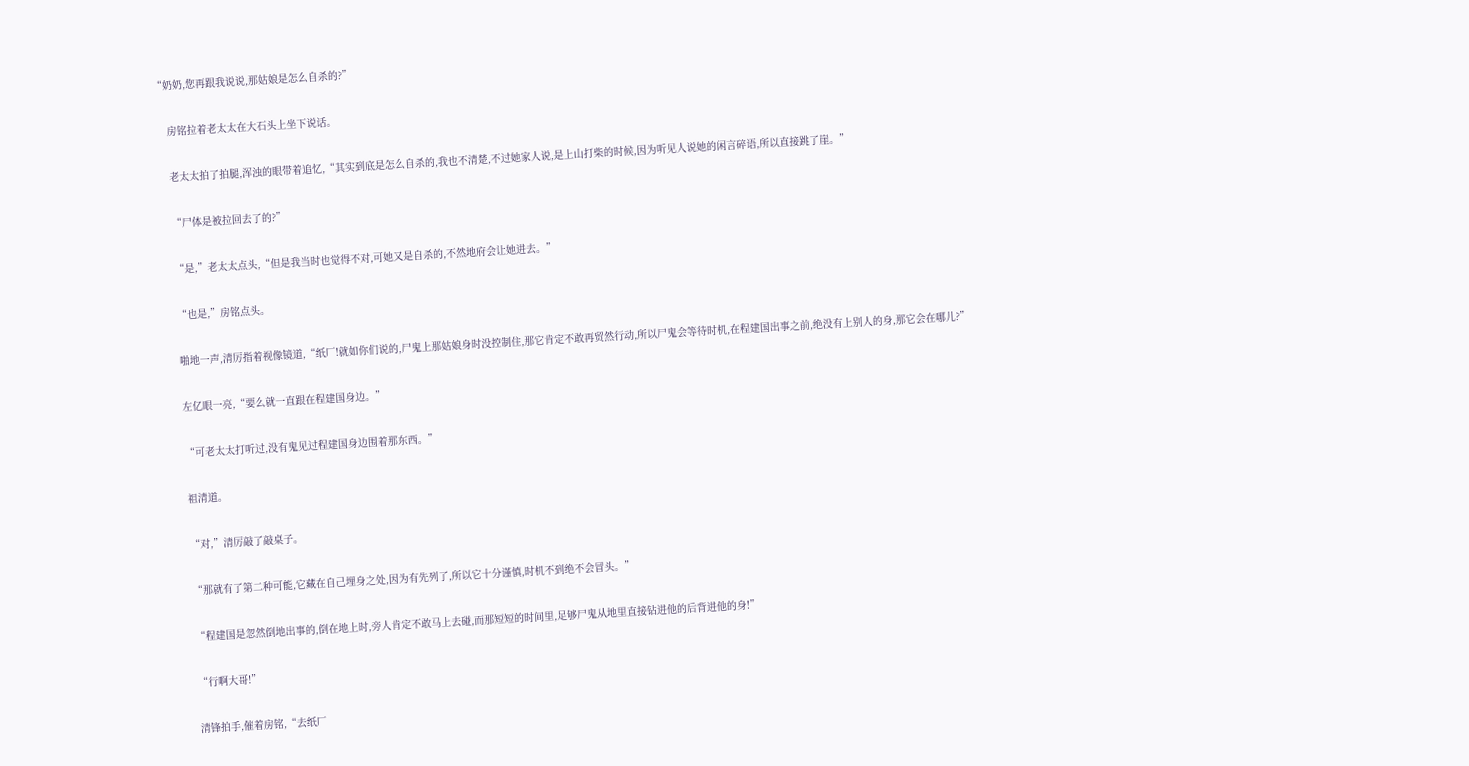“奶奶,您再跟我说说,那姑娘是怎么自杀的?”

    房铭拉着老太太在大石头上坐下说话。

    老太太拍了拍腿,浑浊的眼带着追忆,“其实到底是怎么自杀的,我也不清楚,不过她家人说,是上山打柴的时候,因为听见人说她的闲言碎语,所以直接跳了崖。”

    “尸体是被拉回去了的?”

    “是,”老太太点头,“但是我当时也觉得不对,可她又是自杀的,不然地府会让她进去。”

    “也是,”房铭点头。

    啪地一声,清厉指着视像镜道,“纸厂!就如你们说的,尸鬼上那姑娘身时没控制住,那它肯定不敢再贸然行动,所以尸鬼会等待时机,在程建国出事之前,绝没有上别人的身,那它会在哪儿?”

    左亿眼一亮,“要么就一直跟在程建国身边。”

    “可老太太打听过,没有鬼见过程建国身边围着那东西。”

    祖清道。

    “对,”清厉敲了敲桌子。

    “那就有了第二种可能,它藏在自己埋身之处,因为有先列了,所以它十分谨慎,时机不到绝不会冒头。”

    “程建国是忽然倒地出事的,倒在地上时,旁人肯定不敢马上去碰,而那短短的时间里,足够尸鬼从地里直接钻进他的后背进他的身!”

    “行啊大哥!”

    清锋拍手,催着房铭,“去纸厂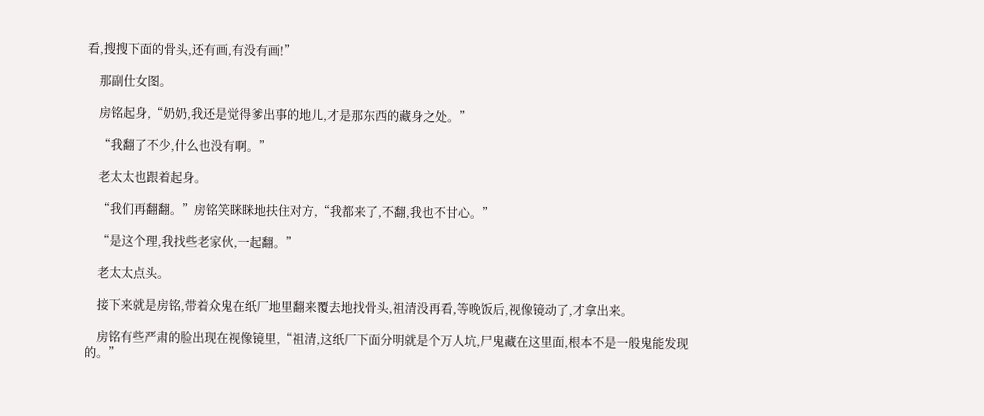看,搜搜下面的骨头,还有画,有没有画!”

    那副仕女图。

    房铭起身,“奶奶,我还是觉得爹出事的地儿,才是那东西的藏身之处。”

    “我翻了不少,什么也没有啊。”

    老太太也跟着起身。

    “我们再翻翻。”房铭笑眯眯地扶住对方,“我都来了,不翻,我也不甘心。”

    “是这个理,我找些老家伙,一起翻。”

    老太太点头。

    接下来就是房铭,带着众鬼在纸厂地里翻来覆去地找骨头,祖清没再看,等晚饭后,视像镜动了,才拿出来。

    房铭有些严肃的脸出现在视像镜里,“祖清,这纸厂下面分明就是个万人坑,尸鬼藏在这里面,根本不是一般鬼能发现的。”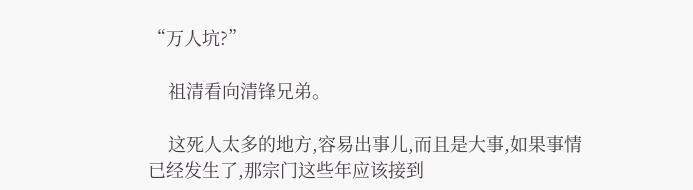“万人坑?”

    祖清看向清锋兄弟。

    这死人太多的地方,容易出事儿,而且是大事,如果事情已经发生了,那宗门这些年应该接到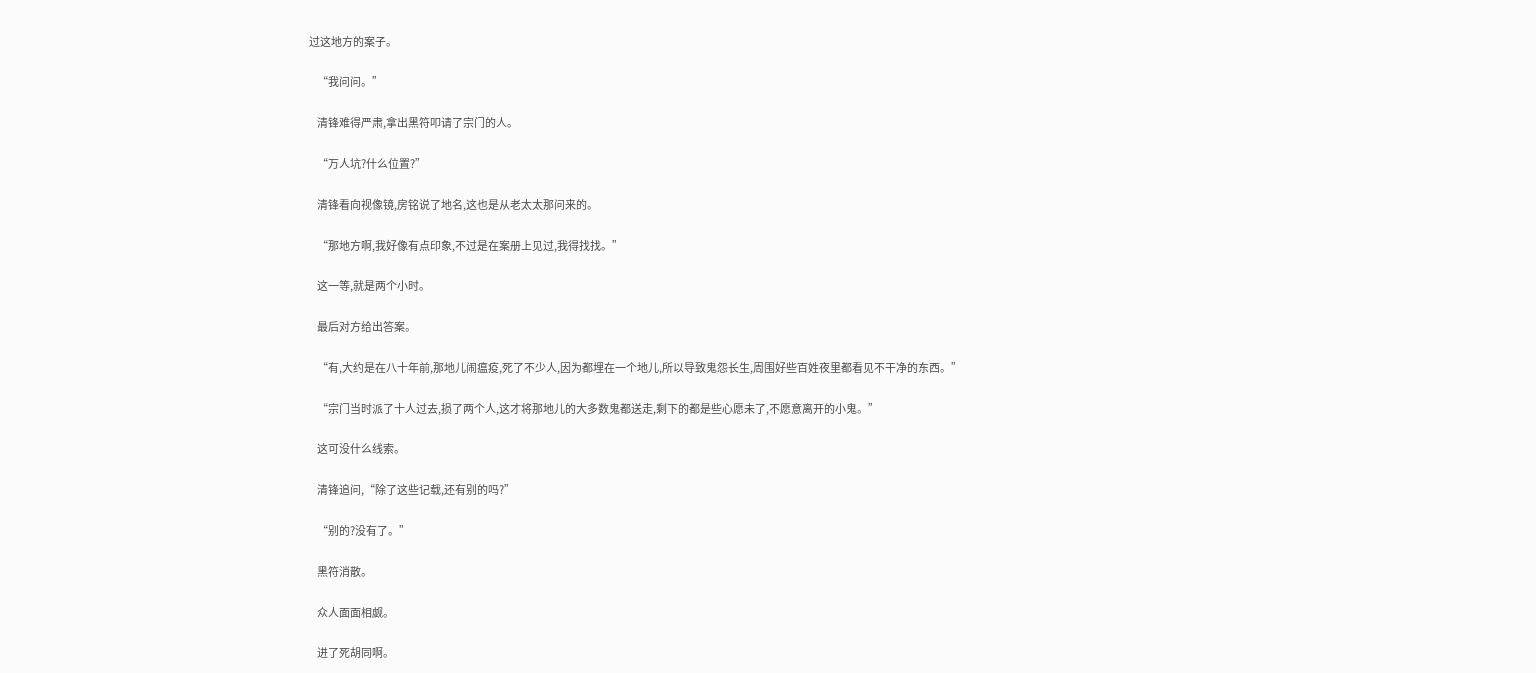过这地方的案子。

    “我问问。”

    清锋难得严肃,拿出黑符叩请了宗门的人。

    “万人坑?什么位置?”

    清锋看向视像镜,房铭说了地名,这也是从老太太那问来的。

    “那地方啊,我好像有点印象,不过是在案册上见过,我得找找。”

    这一等,就是两个小时。

    最后对方给出答案。

    “有,大约是在八十年前,那地儿闹瘟疫,死了不少人,因为都埋在一个地儿,所以导致鬼怨长生,周围好些百姓夜里都看见不干净的东西。”

    “宗门当时派了十人过去,损了两个人,这才将那地儿的大多数鬼都送走,剩下的都是些心愿未了,不愿意离开的小鬼。”

    这可没什么线索。

    清锋追问,“除了这些记载,还有别的吗?”

    “别的?没有了。”

    黑符消散。

    众人面面相觑。

    进了死胡同啊。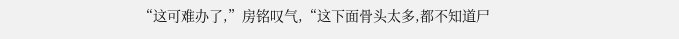“这可难办了,”房铭叹气,“这下面骨头太多,都不知道尸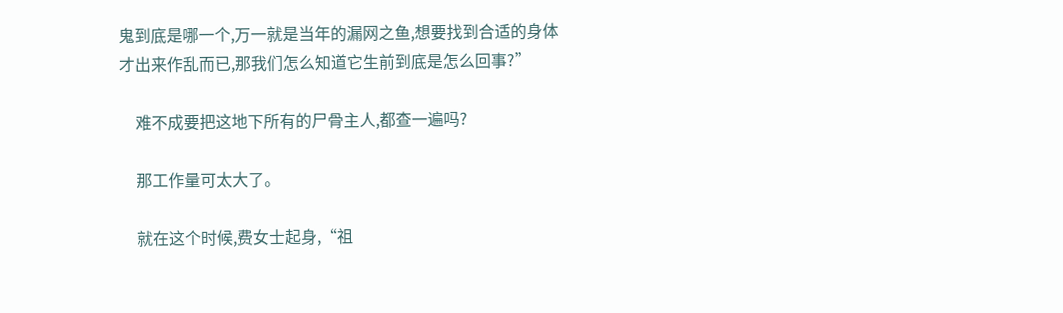鬼到底是哪一个,万一就是当年的漏网之鱼,想要找到合适的身体才出来作乱而已,那我们怎么知道它生前到底是怎么回事?”

    难不成要把这地下所有的尸骨主人,都查一遍吗?

    那工作量可太大了。

    就在这个时候,费女士起身,“祖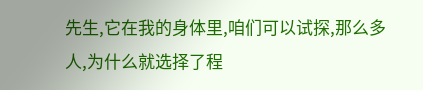先生,它在我的身体里,咱们可以试探,那么多人,为什么就选择了程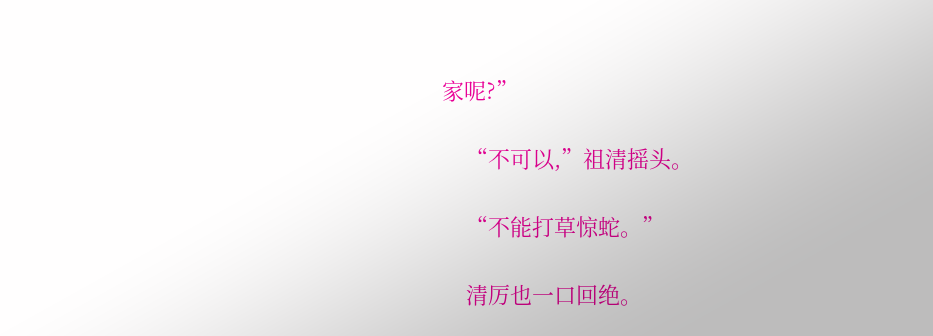家呢?”

    “不可以,”祖清摇头。

    “不能打草惊蛇。”

    清厉也一口回绝。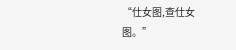“仕女图,查仕女图。”